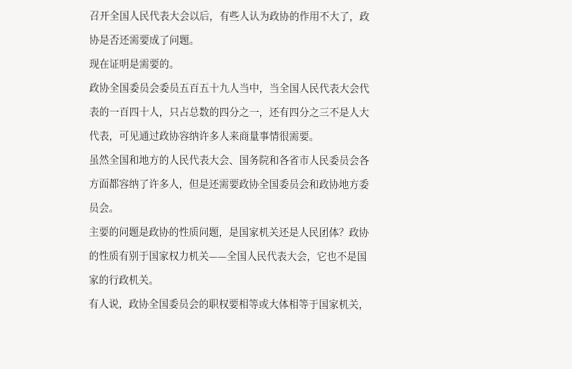召开全国人民代表大会以后，有些人认为政协的作用不大了，政协是否还需要成了问题。
现在证明是需要的。
政协全国委员会委员五百五十九人当中，当全国人民代表大会代表的一百四十人，只占总数的四分之一，还有四分之三不是人大代表，可见通过政协容纳许多人来商量事情很需要。
虽然全国和地方的人民代表大会、国务院和各省市人民委员会各方面都容纳了许多人，但是还需要政协全国委员会和政协地方委员会。
主要的问题是政协的性质问题，是国家机关还是人民团体？政协的性质有别于国家权力机关——全国人民代表大会，它也不是国家的行政机关。
有人说，政协全国委员会的职权要相等或大体相等于国家机关，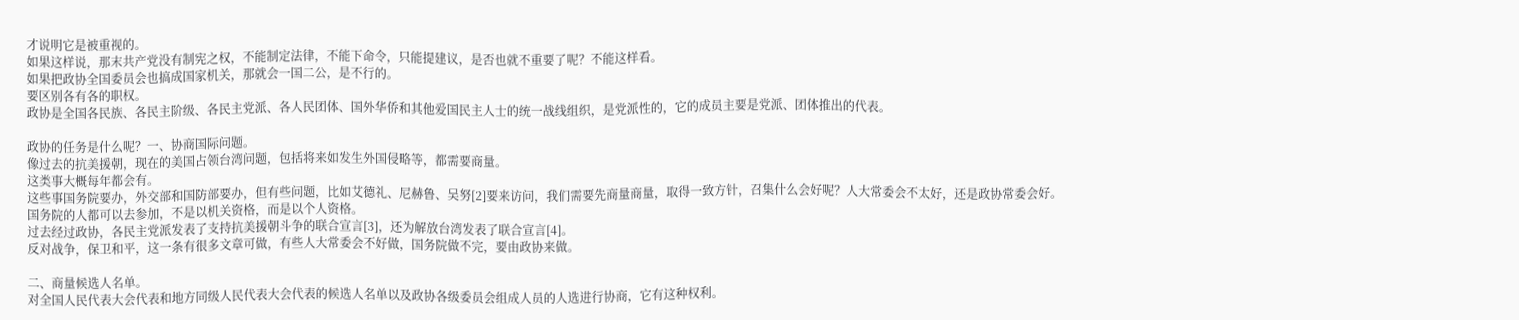才说明它是被重视的。
如果这样说，那末共产党没有制宪之权，不能制定法律，不能下命令，只能提建议，是否也就不重要了呢？不能这样看。
如果把政协全国委员会也搞成国家机关，那就会一国二公，是不行的。
要区别各有各的职权。
政协是全国各民族、各民主阶级、各民主党派、各人民团体、国外华侨和其他爱国民主人士的统一战线组织，是党派性的，它的成员主要是党派、团体推出的代表。

政协的任务是什么呢？一、协商国际问题。
像过去的抗美援朝，现在的美国占领台湾问题，包括将来如发生外国侵略等，都需要商量。
这类事大概每年都会有。
这些事国务院要办，外交部和国防部要办，但有些问题，比如艾德礼、尼赫鲁、吴努[2]要来访问，我们需要先商量商量，取得一致方针，召集什么会好呢？人大常委会不太好，还是政协常委会好。
国务院的人都可以去参加，不是以机关资格，而是以个人资格。
过去经过政协，各民主党派发表了支持抗美援朝斗争的联合宣言[3]，还为解放台湾发表了联合宣言[4]。
反对战争，保卫和平，这一条有很多文章可做，有些人大常委会不好做，国务院做不完，要由政协来做。

二、商量候选人名单。
对全国人民代表大会代表和地方同级人民代表大会代表的候选人名单以及政协各级委员会组成人员的人选进行协商，它有这种权利。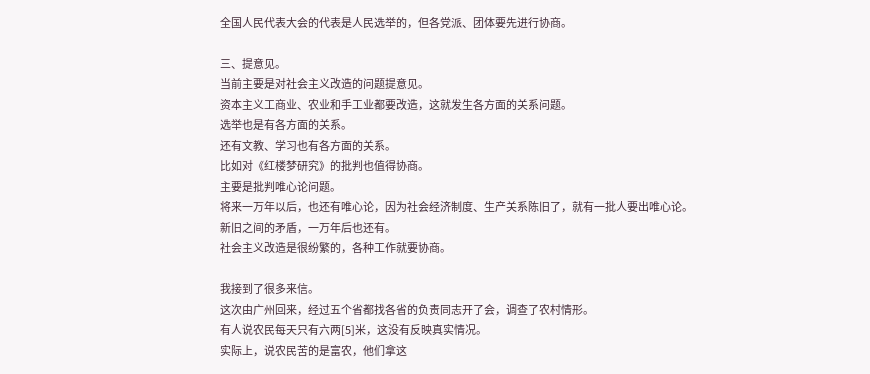全国人民代表大会的代表是人民选举的，但各党派、团体要先进行协商。

三、提意见。
当前主要是对社会主义改造的问题提意见。
资本主义工商业、农业和手工业都要改造，这就发生各方面的关系问题。
选举也是有各方面的关系。
还有文教、学习也有各方面的关系。
比如对《红楼梦研究》的批判也值得协商。
主要是批判唯心论问题。
将来一万年以后，也还有唯心论，因为社会经济制度、生产关系陈旧了，就有一批人要出唯心论。
新旧之间的矛盾，一万年后也还有。
社会主义改造是很纷繁的，各种工作就要协商。

我接到了很多来信。
这次由广州回来，经过五个省都找各省的负责同志开了会，调查了农村情形。
有人说农民每天只有六两[5]米，这没有反映真实情况。
实际上，说农民苦的是富农，他们拿这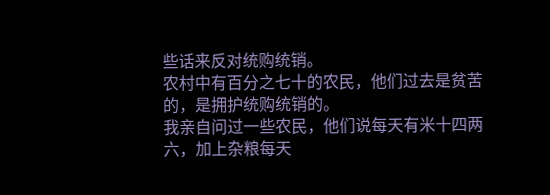些话来反对统购统销。
农村中有百分之七十的农民，他们过去是贫苦的，是拥护统购统销的。
我亲自问过一些农民，他们说每天有米十四两六，加上杂粮每天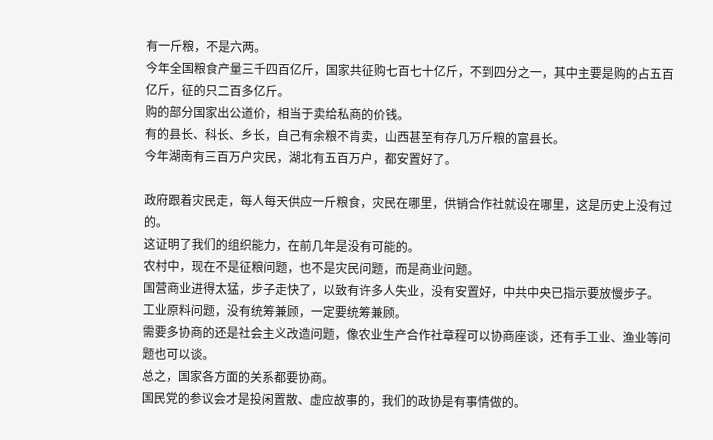有一斤粮，不是六两。
今年全国粮食产量三千四百亿斤，国家共征购七百七十亿斤，不到四分之一，其中主要是购的占五百亿斤，征的只二百多亿斤。
购的部分国家出公道价，相当于卖给私商的价钱。
有的县长、科长、乡长，自己有余粮不肯卖，山西甚至有存几万斤粮的富县长。
今年湖南有三百万户灾民，湖北有五百万户，都安置好了。

政府跟着灾民走，每人每天供应一斤粮食，灾民在哪里，供销合作社就设在哪里，这是历史上没有过的。
这证明了我们的组织能力，在前几年是没有可能的。
农村中，现在不是征粮问题，也不是灾民问题，而是商业问题。
国营商业进得太猛，步子走快了，以致有许多人失业，没有安置好，中共中央已指示要放慢步子。
工业原料问题，没有统筹兼顾，一定要统筹兼顾。
需要多协商的还是社会主义改造问题，像农业生产合作社章程可以协商座谈，还有手工业、渔业等问题也可以谈。
总之，国家各方面的关系都要协商。
国民党的参议会才是投闲置散、虚应故事的，我们的政协是有事情做的。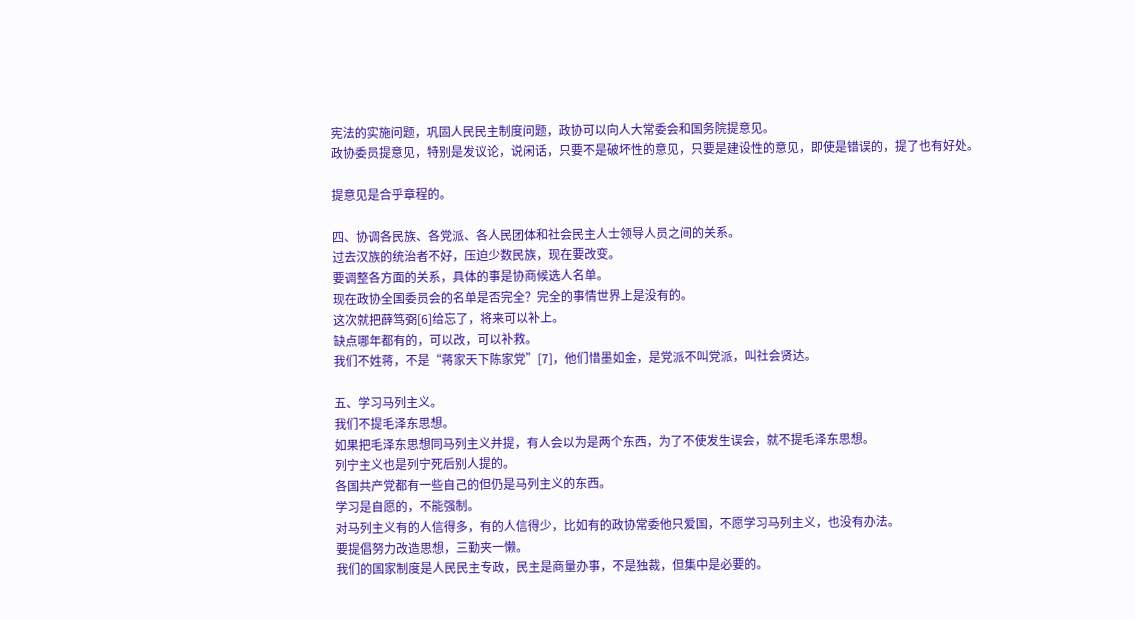宪法的实施问题，巩固人民民主制度问题，政协可以向人大常委会和国务院提意见。
政协委员提意见，特别是发议论，说闲话，只要不是破坏性的意见，只要是建设性的意见，即使是错误的，提了也有好处。

提意见是合乎章程的。

四、协调各民族、各党派、各人民团体和社会民主人士领导人员之间的关系。
过去汉族的统治者不好，压迫少数民族，现在要改变。
要调整各方面的关系，具体的事是协商候选人名单。
现在政协全国委员会的名单是否完全？完全的事情世界上是没有的。
这次就把薛笃弼[6]给忘了，将来可以补上。
缺点哪年都有的，可以改，可以补救。
我们不姓蒋，不是“蒋家天下陈家党”[7]，他们惜墨如金，是党派不叫党派，叫社会贤达。

五、学习马列主义。
我们不提毛泽东思想。
如果把毛泽东思想同马列主义并提，有人会以为是两个东西，为了不使发生误会，就不提毛泽东思想。
列宁主义也是列宁死后别人提的。
各国共产党都有一些自己的但仍是马列主义的东西。
学习是自愿的，不能强制。
对马列主义有的人信得多，有的人信得少，比如有的政协常委他只爱国，不愿学习马列主义，也没有办法。
要提倡努力改造思想，三勤夹一懒。
我们的国家制度是人民民主专政，民主是商量办事，不是独裁，但集中是必要的。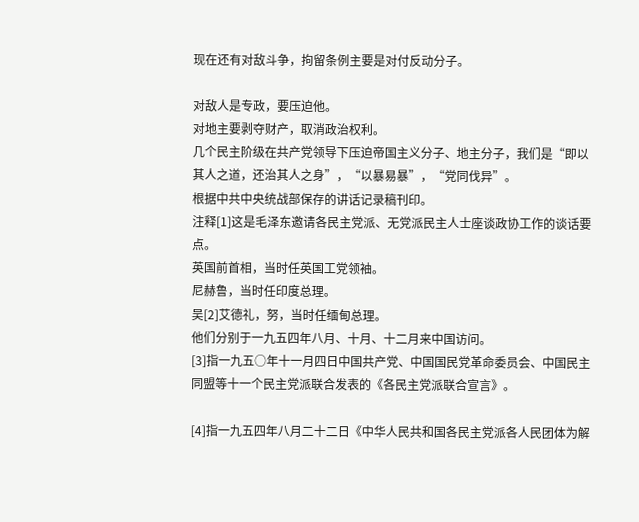现在还有对敌斗争，拘留条例主要是对付反动分子。

对敌人是专政，要压迫他。
对地主要剥夺财产，取消政治权利。
几个民主阶级在共产党领导下压迫帝国主义分子、地主分子，我们是“即以其人之道，还治其人之身”，“以暴易暴”，“党同伐异”。
根据中共中央统战部保存的讲话记录稿刊印。
注释[1]这是毛泽东邀请各民主党派、无党派民主人士座谈政协工作的谈话要点。
英国前首相，当时任英国工党领袖。
尼赫鲁，当时任印度总理。
吴[2]艾德礼，努，当时任缅甸总理。
他们分别于一九五四年八月、十月、十二月来中国访问。
[3]指一九五○年十一月四日中国共产党、中国国民党革命委员会、中国民主同盟等十一个民主党派联合发表的《各民主党派联合宣言》。

[4]指一九五四年八月二十二日《中华人民共和国各民主党派各人民团体为解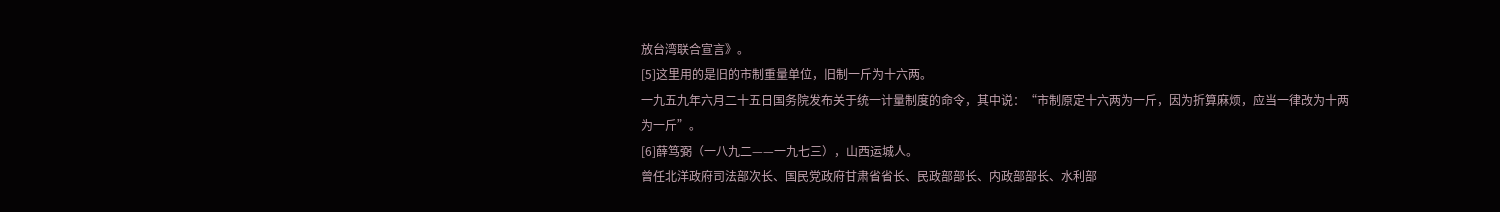放台湾联合宣言》。
[5]这里用的是旧的市制重量单位，旧制一斤为十六两。
一九五九年六月二十五日国务院发布关于统一计量制度的命令，其中说：“市制原定十六两为一斤，因为折算麻烦，应当一律改为十两为一斤”。
[6]薛笃弼（一八九二——一九七三），山西运城人。
曾任北洋政府司法部次长、国民党政府甘肃省省长、民政部部长、内政部部长、水利部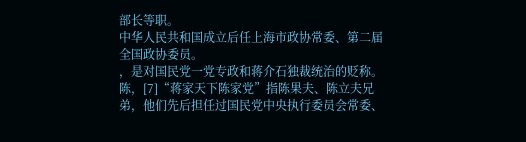部长等职。
中华人民共和国成立后任上海市政协常委、第二届全国政协委员。
，是对国民党一党专政和蒋介石独裁统治的贬称。
陈，[7]“蒋家天下陈家党”指陈果夫、陈立夫兄弟，他们先后担任过国民党中央执行委员会常委、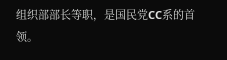组织部部长等职，是国民党CC系的首领。